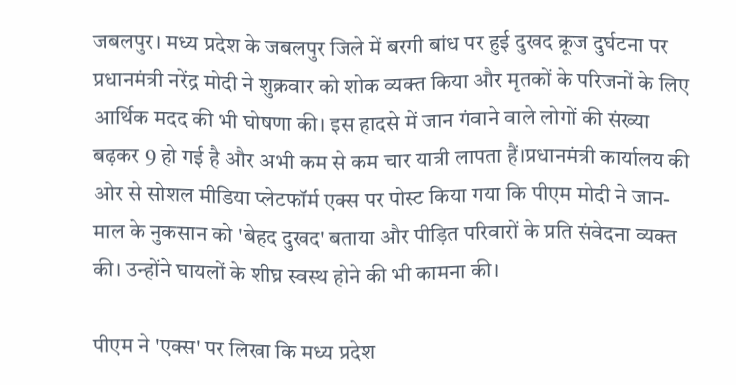जबलपुर। मध्य प्रदेश के जबलपुर जिले में बरगी बांध पर हुई दुखद क्रूज दुर्घटना पर प्रधानमंत्री नरेंद्र मोदी ने शुक्रवार को शोक व्यक्त किया और मृतकों के परिजनों के लिए आर्थिक मदद की भी घोषणा की। इस हादसे में जान गंवाने वाले लोगों की संख्या बढ़कर 9 हो गई है और अभी कम से कम चार यात्री लापता हैं।प्रधानमंत्री कार्यालय की ओर से सोशल मीडिया प्लेटफॉर्म एक्स पर पोस्ट किया गया कि पीएम मोदी ने जान-माल के नुकसान को 'बेहद दुखद' बताया और पीड़ित परिवारों के प्रति संवेदना व्यक्त की। उन्होंने घायलों के शीघ्र स्वस्थ होने की भी कामना की।

पीएम ने 'एक्स' पर लिखा कि मध्य प्रदेश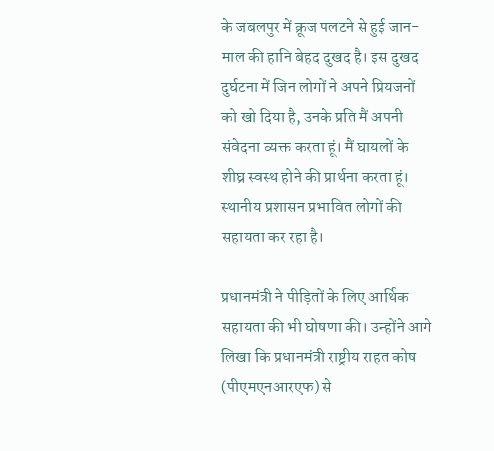के जबलपुर में क्रूज पलटने से हुई जान-माल की हानि बेहद दुखद है। इस दुखद दुर्घटना में जिन लोगों ने अपने प्रियजनों को खो दिया है, उनके प्रति मैं अपनी संवेदना व्यक्त करता हूं। मैं घायलों के शीघ्र स्वस्थ होने की प्रार्थना करता हूं। स्थानीय प्रशासन प्रभावित लोगों की सहायता कर रहा है।

प्रधानमंत्री ने पीड़ितों के लिए आर्थिक सहायता की भी घोषणा की। उन्होंने आगे लिखा कि प्रधानमंत्री राष्ट्रीय राहत कोष (पीएमएनआरएफ) से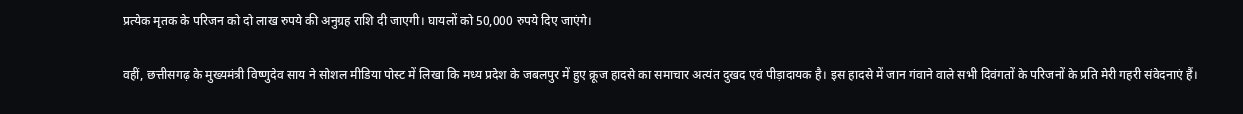प्रत्येक मृतक के परिजन को दो लाख रुपये की अनुग्रह राशि दी जाएगी। घायलों को 50,000 रुपये दिए जाएंगे।

वहीं, छत्तीसगढ़ के मुख्यमंत्री विष्णुदेव साय ने सोशल मीडिया पोस्ट में लिखा कि मध्य प्रदेश के जबलपुर में हुए क्रूज हादसे का समाचार अत्यंत दुखद एवं पीड़ादायक है। इस हादसे में जान गंवाने वाले सभी दिवंगतों के परिजनों के प्रति मेरी गहरी संवेदनाएं हैं।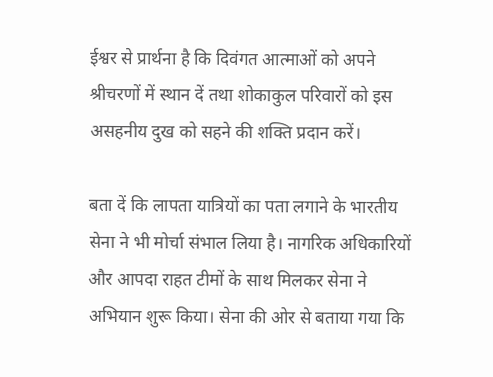ईश्वर से प्रार्थना है कि दिवंगत आत्माओं को अपने श्रीचरणों में स्थान दें तथा शोकाकुल परिवारों को इस असहनीय दुख को सहने की शक्ति प्रदान करें।

बता दें कि लापता यात्रियों का पता लगाने के भारतीय सेना ने भी मोर्चा संभाल लिया है। नागरिक अधिकारियों और आपदा राहत टीमों के साथ मिलकर सेना ने अभियान शुरू किया। सेना की ओर से बताया गया कि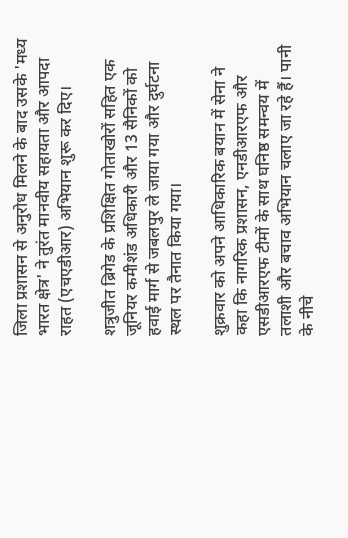जिला प्रशासन से अनुरोध मिलने के बाद उसके 'मध्य भारत क्षेत्र' ने तुरंत मानवीय सहायता और आपदा राहत (एचएडीआर) अभियान शुरू कर दिए।

शत्रुजीत ब्रिगेड के प्रशिक्षित गोताखोरों सहित एक जूनियर कमीशंड अधिकारी और 13 सैनिकों को हवाई मार्ग से जबलपुर ले जाया गया और दुर्घटना स्थल पर तैनात किया गया।

शुक्रवार को अपने आधिकारिक बयान में सेना ने कहा कि नागरिक प्रशासन, एनडीआरएफ और एसडीआरएफ टीमों के साथ घनिष्ठ समन्वय में तलाशी और बचाव अभियान चलाए जा रहे हैं। पानी के नीचे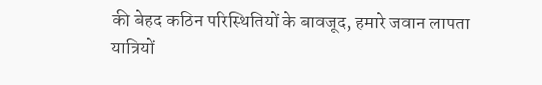की बेहद कठिन परिस्थितियों के बावजूद, हमारे जवान लापता यात्रियों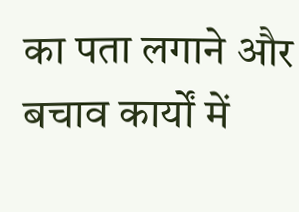का पता लगाने और बचाव कार्यों में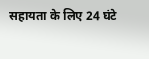सहायता के लिए 24 घंटे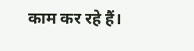काम कर रहे हैं।